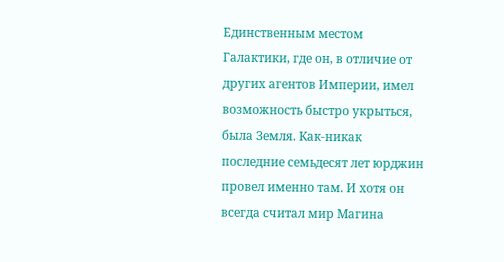Единственным местом Галактики, где он, в отличие от других агентов Империи, имел возможность быстро укрыться, была Земля. Как-никак последние семьдесят лет юрджин провел именно там. И хотя он всегда считал мир Магина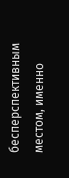бесперспективным местом, именно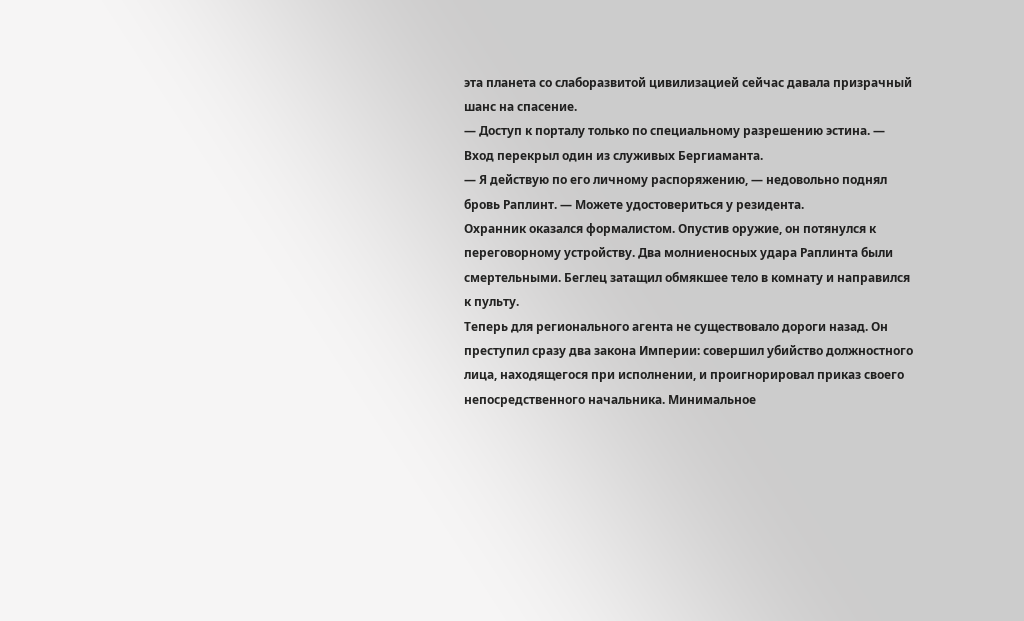эта планета со слаборазвитой цивилизацией сейчас давала призрачный шанс на спасение.
— Доступ к порталу только по специальному разрешению эстина. — Вход перекрыл один из служивых Бергиаманта.
— Я действую по его личному распоряжению, — недовольно поднял бровь Раплинт. — Можете удостовериться у резидента.
Охранник оказался формалистом. Опустив оружие, он потянулся к переговорному устройству. Два молниеносных удара Раплинта были смертельными. Беглец затащил обмякшее тело в комнату и направился к пульту.
Теперь для регионального агента не существовало дороги назад. Он преступил сразу два закона Империи: совершил убийство должностного лица, находящегося при исполнении, и проигнорировал приказ своего непосредственного начальника. Минимальное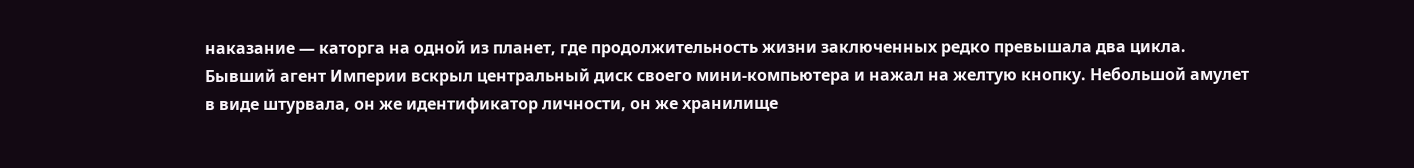наказание — каторга на одной из планет, где продолжительность жизни заключенных редко превышала два цикла.
Бывший агент Империи вскрыл центральный диск своего мини-компьютера и нажал на желтую кнопку. Небольшой амулет в виде штурвала, он же идентификатор личности, он же хранилище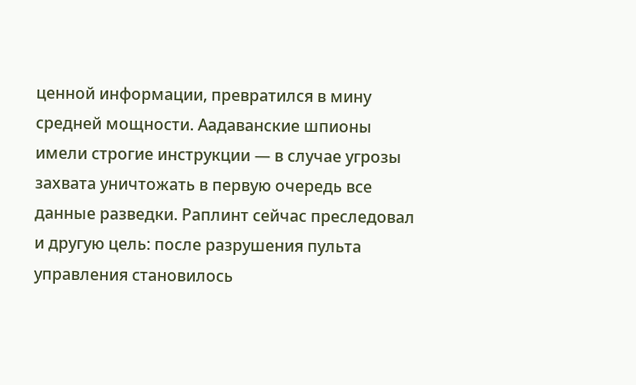ценной информации, превратился в мину средней мощности. Аадаванские шпионы имели строгие инструкции — в случае угрозы захвата уничтожать в первую очередь все данные разведки. Раплинт сейчас преследовал и другую цель: после разрушения пульта управления становилось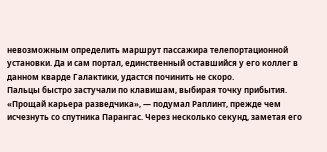невозможным определить маршрут пассажира телепортационной установки. Да и сам портал, единственный оставшийся у его коллег в данном кварде Галактики, удастся починить не скоро.
Пальцы быстро застучали по клавишам, выбирая точку прибытия. «Прощай карьера разведчика», — подумал Раплинт, прежде чем исчезнуть со спутника Парангас. Через несколько секунд, заметая его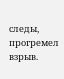следы, прогремел взрыв.